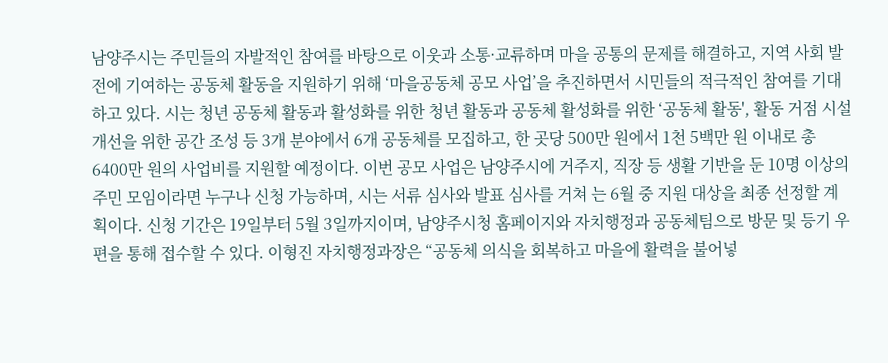남양주시는 주민들의 자발적인 참여를 바탕으로 이웃과 소통·교류하며 마을 공통의 문제를 해결하고, 지역 사회 발전에 기여하는 공동체 활동을 지원하기 위해 ‘마을공동체 공모 사업’을 추진하면서 시민들의 적극적인 참여를 기대하고 있다. 시는 청년 공동체 활동과 활성화를 위한 청년 활동과 공동체 활성화를 위한 ‘공동체 활동', 활동 거점 시설 개선을 위한 공간 조성 등 3개 분야에서 6개 공동체를 모집하고, 한 곳당 500만 원에서 1천 5백만 원 이내로 총 6400만 원의 사업비를 지원할 예정이다. 이번 공모 사업은 남양주시에 거주지, 직장 등 생활 기반을 둔 10명 이상의 주민 모임이라면 누구나 신청 가능하며, 시는 서류 심사와 발표 심사를 거쳐 는 6월 중 지원 대상을 최종 선정할 계획이다. 신청 기간은 19일부터 5월 3일까지이며, 남양주시청 홈페이지와 자치행정과 공동체팀으로 방문 및 등기 우편을 통해 접수할 수 있다. 이형진 자치행정과장은 “공동체 의식을 회복하고 마을에 활력을 불어넣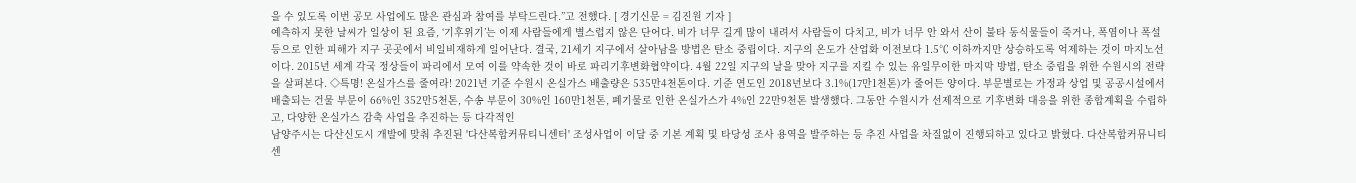을 수 있도록 이번 공모 사업에도 많은 관심과 참여를 부탁드린다.”고 전했다. [ 경기신문 = 김진원 기자 ]
예측하지 못한 날씨가 일상이 된 요즘, ‘기후위기’는 이제 사람들에게 별스럽지 않은 단어다. 비가 너무 길게 많이 내려서 사람들이 다치고, 비가 너무 안 와서 산이 불타 동식물들이 죽거나, 폭염이나 폭설 등으로 인한 피해가 지구 곳곳에서 비일비재하게 일어난다. 결국, 21세기 지구에서 살아남을 방법은 탄소 중립이다. 지구의 온도가 산업화 이전보다 1.5℃ 이하까지만 상승하도록 억제하는 것이 마지노선이다. 2015년 세계 각국 정상들이 파리에서 모여 이를 약속한 것이 바로 파리기후변화협약이다. 4월 22일 지구의 날을 맞아 지구를 지킬 수 있는 유일무이한 마지막 방법, 탄소 중립을 위한 수원시의 전략을 살펴본다. ◇특명! 온실가스를 줄여라! 2021년 기준 수원시 온실가스 배출량은 535만4천톤이다. 기준 연도인 2018년보다 3.1%(17만1천톤)가 줄어든 양이다. 부문별로는 가정과 상업 및 공공시설에서 배출되는 건물 부문이 66%인 352만5천톤, 수송 부문이 30%인 160만1천톤, 폐기물로 인한 온실가스가 4%인 22만9천톤 발생했다. 그동안 수원시가 선제적으로 기후변화 대응을 위한 종합계획을 수립하고, 다양한 온실가스 감축 사업을 추진하는 등 다각적인
남양주시는 다산신도시 개발에 맞춰 추진된 '다산복합커뮤티니센터' 조성사업이 이달 중 기본 계획 및 타당성 조사 용역을 발주하는 등 추진 사업을 차질없이 진행되하고 있다고 밝혔다. 다산복합커뮤니티센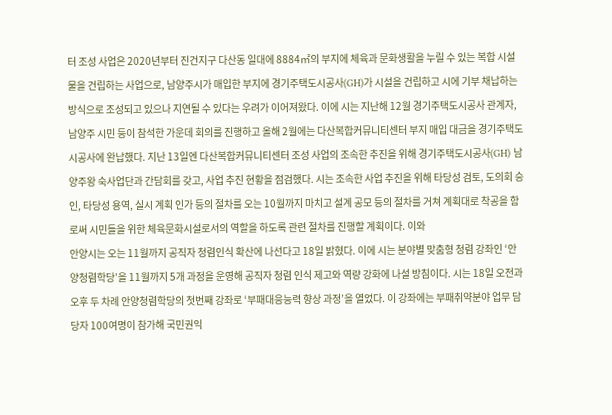터 조성 사업은 2020년부터 진건지구 다산동 일대에 8884㎡의 부지에 체육과 문화생활을 누릴 수 있는 복합 시설물을 건립하는 사업으로, 남양주시가 매입한 부지에 경기주택도시공사(GH)가 시설을 건립하고 시에 기부 채납하는 방식으로 조성되고 있으나 지연될 수 있다는 우려가 이어져왔다. 이에 시는 지난해 12월 경기주택도시공사 관계자, 남양주 시민 등이 참석한 가운데 회의를 진행하고 올해 2월에는 다산복합커뮤니티센터 부지 매입 대금을 경기주택도시공사에 완납했다. 지난 13일엔 다산복합커뮤니티센터 조성 사업의 조속한 추진을 위해 경기주택도시공사(GH) 남양주왕 숙사업단과 간담회를 갖고, 사업 추진 현황을 점검했다. 시는 조속한 사업 추진을 위해 타당성 검토, 도의회 승인, 타당성 용역, 실시 계획 인가 등의 절차를 오는 10월까지 마치고 설계 공모 등의 절차를 거쳐 계획대로 착공을 함로써 시민들을 위한 체육문화시설로서의 역할을 하도록 관련 절차를 진행할 계획이다. 이와
안양시는 오는 11월까지 공직자 청렴인식 확산에 나선다고 18일 밝혔다. 이에 시는 분야별 맞춤형 청렴 강좌인 ‘안양청렴학당’을 11월까지 5개 과정을 운영해 공직자 청렴 인식 제고와 역량 강화에 나설 방침이다. 시는 18일 오전과 오후 두 차례 안양청렴학당의 첫번째 강좌로 ‘부패대응능력 향상 과정’을 열었다. 이 강좌에는 부패취약분야 업무 담당자 100여명이 참가해 국민권익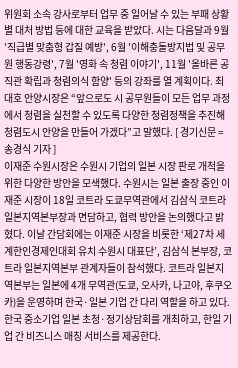위원회 소속 강사로부터 업무 중 일어날 수 있는 부패 상황별 대처 방법 등에 대한 교육을 받았다. 시는 다음달과 9월 '직급별 맞춤형 갑질 예방', 6월 '이해충돌방지법 및 공무원 행동강령', 7월 '영화 속 청렴 이야기', 11월 '올바른 공직관 확립과 청렴의식 함양' 등의 강좌를 열 계획이다. 최대호 안양시장은 “앞으로도 시 공무원들이 모든 업무 과정에서 청렴을 실천할 수 있도록 다양한 청렴정책을 추진해 청렴도시 안양을 만들어 가겠다”고 말했다. [ 경기신문 = 송경식 기자 ]
이재준 수원시장은 수원시 기업의 일본 시장 판로 개척을 위한 다양한 방안을 모색했다. 수원시는 일본 출장 중인 이재준 시장이 18일 코트라 도쿄무역관에서 김삼식 코트라 일본지역본부장과 면담하고, 협력 방안을 논의했다고 밝혔다. 이날 간담회에는 이재준 시장을 비롯한 ‘제27차 세계한인경제인대회 유치 수원시 대표단’, 김삼식 본부장, 코트라 일본지역본부 관계자들이 참석했다. 코트라 일본지역본부는 일본에 4개 무역관(도쿄, 오사카, 나고야, 후쿠오카)을 운영하며 한국·일본 기업 간 다리 역할을 하고 있다. 한국 중소기업 일본 초청·정기상담회를 개최하고, 한일 기업 간 비즈니스 매칭 서비스를 제공한다.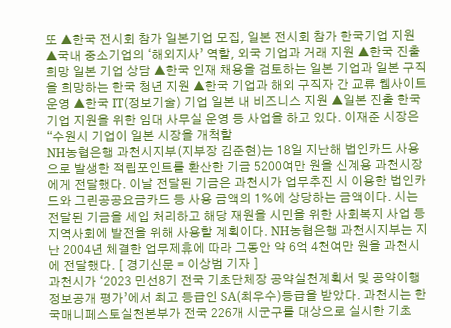또 ▲한국 전시회 참가 일본기업 모집, 일본 전시회 참가 한국기업 지원 ▲국내 중소기업의 ‘해외지사’ 역할, 외국 기업과 거래 지원 ▲한국 진출 희망 일본 기업 상담 ▲한국 인재 채용을 검토하는 일본 기업과 일본 구직을 희망하는 한국 청년 지원 ▲한국 기업과 해외 구직자 간 교류 웹사이트 운영 ▲한국 IT(정보기술) 기업 일본 내 비즈니스 지원 ▲일본 진출 한국기업 지원을 위한 임대 사무실 운영 등 사업을 하고 있다. 이재준 시장은 “수원시 기업이 일본 시장을 개척할
NH농협은행 과천시지부(지부장 김준현)는 18일 지난해 법인카드 사용으로 발생한 적립포인트를 환산한 기금 5200여만 원을 신계용 과천시장에게 전달했다. 이날 전달된 기금은 과천시가 업무추진 시 이용한 법인카드와 그린공공요금카드 등 사용 금액의 1%에 상당하는 금액이다. 시는 전달된 기금을 세입 처리하고 해당 재원을 시민을 위한 사회복지 사업 등 지역사회에 발전을 위해 사용할 계획이다. NH농협은행 과천시지부는 지난 2004년 체결한 업무제휴에 따라 그동안 약 6억 4천여만 원을 과천시에 전달했다. [ 경기신문 = 이상범 기자 ]
과천시가 ‘2023 민선8기 전국 기초단체장 공약실천계획서 및 공약이행 정보공개 평가’에서 최고 등급인 SA(최우수)등급을 받았다. 과천시는 한국매니페스토실천본부가 전국 226개 시군구를 대상으로 실시한 기초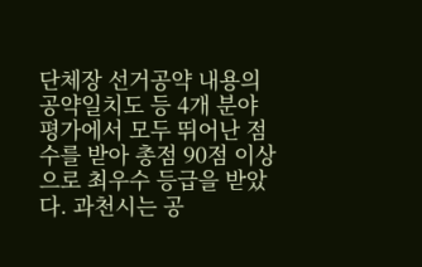단체장 선거공약 내용의 공약일치도 등 4개 분야 평가에서 모두 뛰어난 점수를 받아 총점 90점 이상으로 최우수 등급을 받았다. 과천시는 공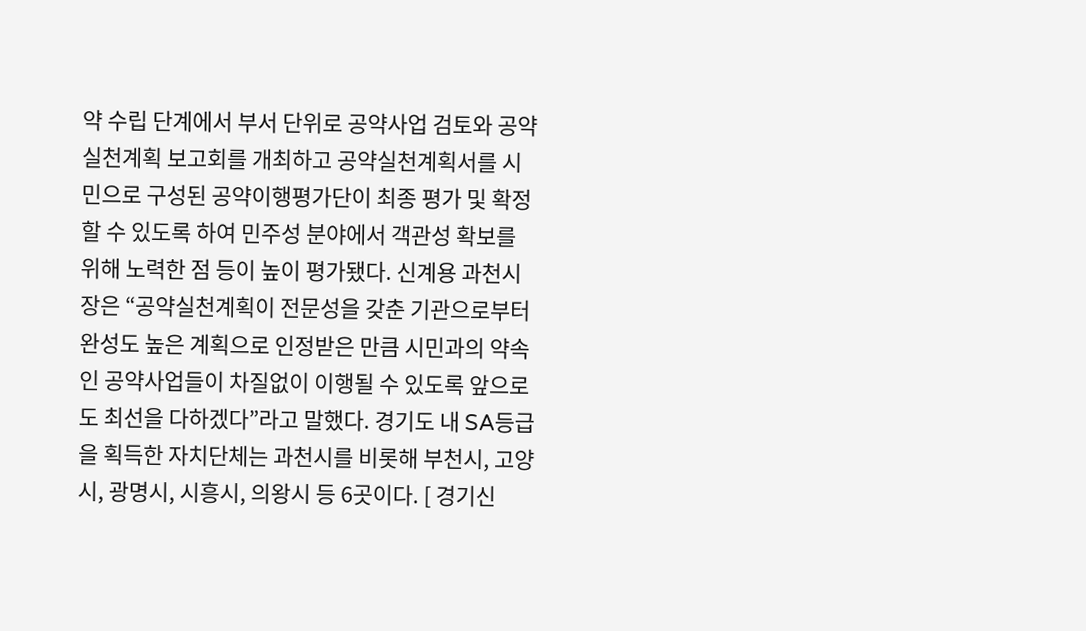약 수립 단계에서 부서 단위로 공약사업 검토와 공약실천계획 보고회를 개최하고 공약실천계획서를 시민으로 구성된 공약이행평가단이 최종 평가 및 확정할 수 있도록 하여 민주성 분야에서 객관성 확보를 위해 노력한 점 등이 높이 평가됐다. 신계용 과천시장은 “공약실천계획이 전문성을 갖춘 기관으로부터 완성도 높은 계획으로 인정받은 만큼 시민과의 약속인 공약사업들이 차질없이 이행될 수 있도록 앞으로도 최선을 다하겠다”라고 말했다. 경기도 내 SA등급을 획득한 자치단체는 과천시를 비롯해 부천시, 고양시, 광명시, 시흥시, 의왕시 등 6곳이다. [ 경기신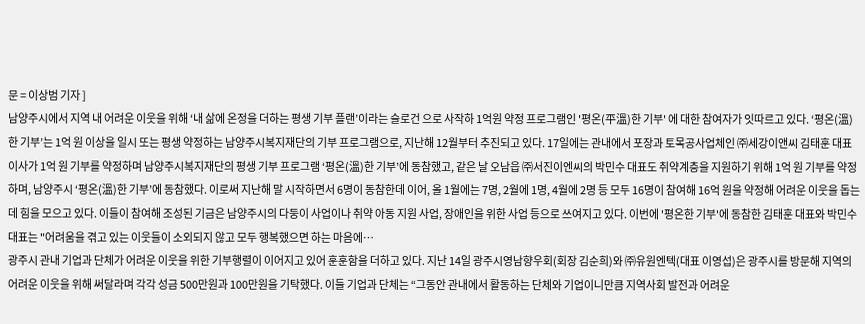문 = 이상범 기자 ]
남양주시에서 지역 내 어려운 이웃을 위해 ‘내 삶에 온정을 더하는 평생 기부 플랜’이라는 슬로건 으로 사작하 1억원 약정 프로그램인 '평온(平溫)한 기부' 에 대한 참여자가 잇따르고 있다. ‘평온(溫)한 기부’는 1억 원 이상을 일시 또는 평생 약정하는 남양주시복지재단의 기부 프로그램으로, 지난해 12월부터 추진되고 있다. 17일에는 관내에서 포장과 토목공사업체인 ㈜세강이앤씨 김태훈 대표이사가 1억 원 기부를 약정하며 남양주시복지재단의 평생 기부 프로그램 ‘평온(溫)한 기부’에 동참했고, 같은 날 오남읍 ㈜서진이엔씨의 박민수 대표도 취약계층을 지원하기 위해 1억 원 기부를 약정하며, 남양주시 ‘평온(溫)한 기부’에 동참했다. 이로써 지난해 말 시작하면서 6명이 동참한데 이어, 올 1월에는 7명, 2월에 1명, 4월에 2명 등 모두 16명이 참여해 16억 원을 약정해 어려운 이웃을 돕는데 힘을 모으고 있다. 이들이 참여해 조성된 기금은 남양주시의 다둥이 사업이나 취약 아동 지원 사업, 장애인을 위한 사업 등으로 쓰여지고 있다. 이번에 '평온한 기부'에 동참한 김태훈 대표와 박민수 대표는 "어려움을 겪고 있는 이웃들이 소외되지 않고 모두 행복했으면 하는 마음에…
광주시 관내 기업과 단체가 어려운 이웃을 위한 기부행렬이 이어지고 있어 훈훈함을 더하고 있다. 지난 14일 광주시영남향우회(회장 김순희)와 ㈜유원엔텍(대표 이영섭)은 광주시를 방문해 지역의 어려운 이웃을 위해 써달라며 각각 성금 500만원과 100만원을 기탁했다. 이들 기업과 단체는 “그동안 관내에서 활동하는 단체와 기업이니만큼 지역사회 발전과 어려운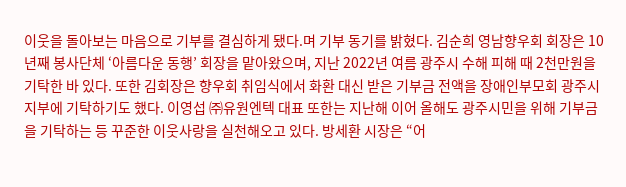이웃을 돌아보는 마음으로 기부를 결심하게 됐다.며 기부 동기를 밝혔다. 김순희 영남향우회 회장은 10년째 봉사단체 ‘아름다운 동행’ 회장을 맡아왔으며, 지난 2022년 여름 광주시 수해 피해 때 2천만원을 기탁한 바 있다. 또한 김회장은 향우회 취임식에서 화환 대신 받은 기부금 전액을 장애인부모회 광주시지부에 기탁하기도 했다. 이영섭 ㈜유원엔텍 대표 또한는 지난해 이어 올해도 광주시민을 위해 기부금을 기탁하는 등 꾸준한 이웃사랑을 실천해오고 있다. 방세환 시장은 “어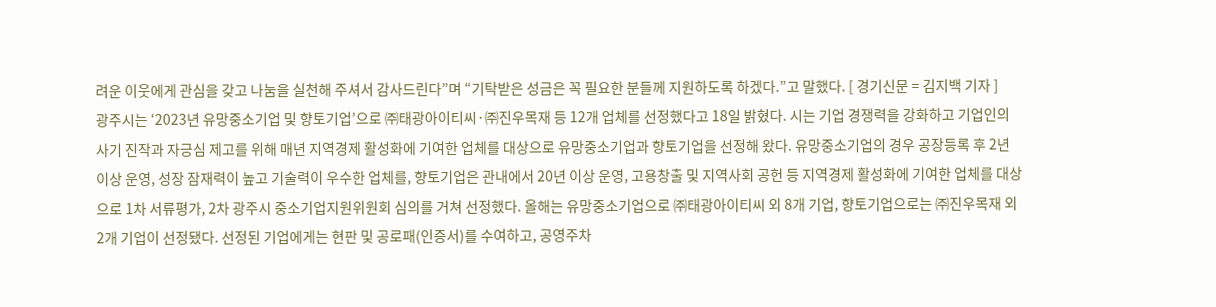려운 이웃에게 관심을 갖고 나눔을 실천해 주셔서 감사드린다”며 “기탁받은 성금은 꼭 필요한 분들께 지원하도록 하겠다.”고 말했다. [ 경기신문 = 김지백 기자 ]
광주시는 ‘2023년 유망중소기업 및 향토기업’으로 ㈜태광아이티씨·㈜진우목재 등 12개 업체를 선정했다고 18일 밝혔다. 시는 기업 경쟁력을 강화하고 기업인의 사기 진작과 자긍심 제고를 위해 매년 지역경제 활성화에 기여한 업체를 대상으로 유망중소기업과 향토기업을 선정해 왔다. 유망중소기업의 경우 공장등록 후 2년 이상 운영, 성장 잠재력이 높고 기술력이 우수한 업체를, 향토기업은 관내에서 20년 이상 운영, 고용창출 및 지역사회 공헌 등 지역경제 활성화에 기여한 업체를 대상으로 1차 서류평가, 2차 광주시 중소기업지원위원회 심의를 거쳐 선정했다. 올해는 유망중소기업으로 ㈜태광아이티씨 외 8개 기업, 향토기업으로는 ㈜진우목재 외 2개 기업이 선정됐다. 선정된 기업에게는 현판 및 공로패(인증서)를 수여하고, 공영주차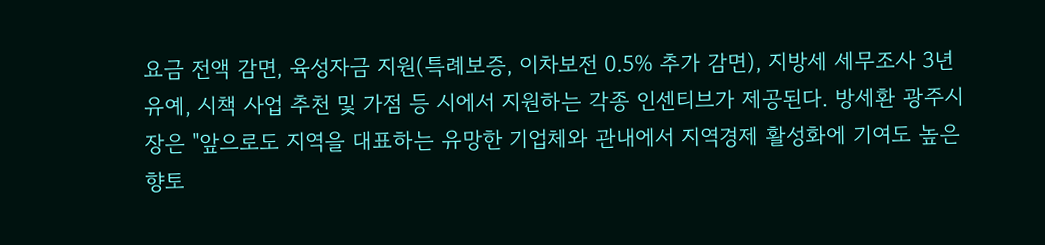요금 전액 감면, 육성자금 지원(특례보증, 이차보전 0.5% 추가 감면), 지방세 세무조사 3년 유예, 시책 사업 추천 및 가점 등 시에서 지원하는 각종 인센티브가 제공된다. 방세환 광주시장은 "앞으로도 지역을 대표하는 유망한 기업체와 관내에서 지역경제 활성화에 기여도 높은 향토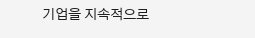기업을 지속적으로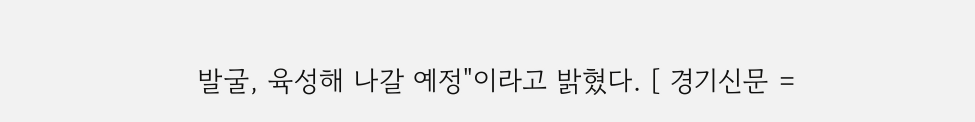발굴, 육성해 나갈 예정"이라고 밝혔다. [ 경기신문 =